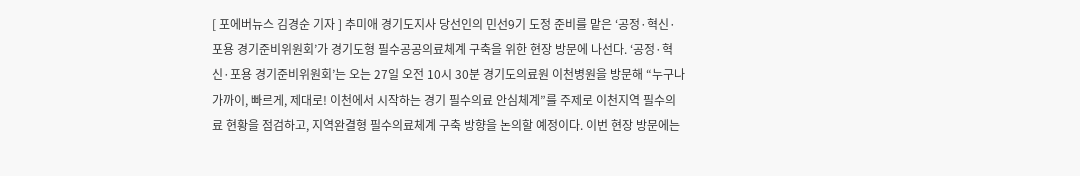[ 포에버뉴스 김경순 기자 ] 추미애 경기도지사 당선인의 민선9기 도정 준비를 맡은 ‘공정·혁신·포용 경기준비위원회’가 경기도형 필수공공의료체계 구축을 위한 현장 방문에 나선다. ‘공정·혁신·포용 경기준비위원회’는 오는 27일 오전 10시 30분 경기도의료원 이천병원을 방문해 “누구나 가까이, 빠르게, 제대로! 이천에서 시작하는 경기 필수의료 안심체계”를 주제로 이천지역 필수의료 현황을 점검하고, 지역완결형 필수의료체계 구축 방향을 논의할 예정이다. 이번 현장 방문에는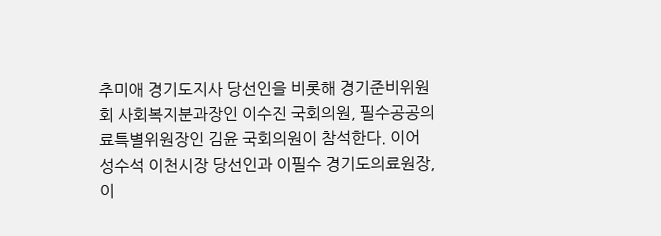추미애 경기도지사 당선인을 비롯해 경기준비위원회 사회복지분과장인 이수진 국회의원, 필수공공의료특별위원장인 김윤 국회의원이 참석한다. 이어 성수석 이천시장 당선인과 이필수 경기도의료원장, 이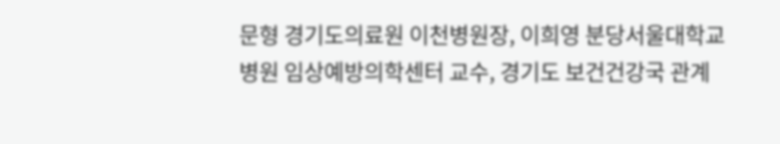문형 경기도의료원 이천병원장, 이희영 분당서울대학교병원 임상예방의학센터 교수, 경기도 보건건강국 관계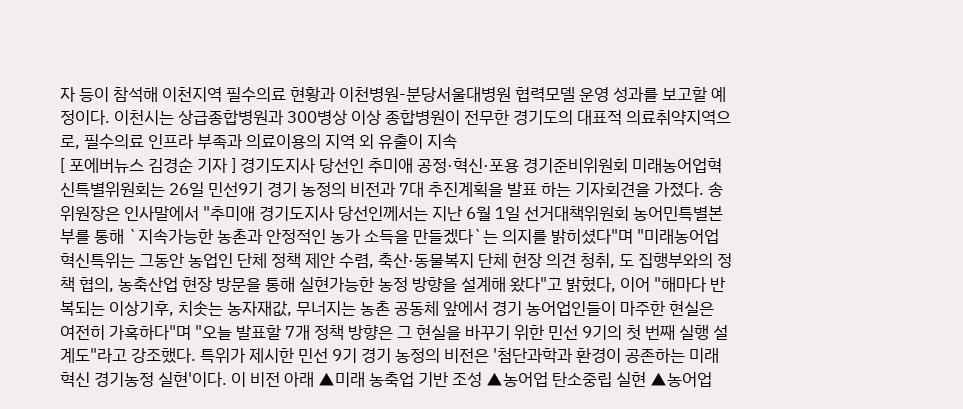자 등이 참석해 이천지역 필수의료 현황과 이천병원-분당서울대병원 협력모델 운영 성과를 보고할 예정이다. 이천시는 상급종합병원과 300병상 이상 종합병원이 전무한 경기도의 대표적 의료취약지역으로, 필수의료 인프라 부족과 의료이용의 지역 외 유출이 지속
[ 포에버뉴스 김경순 기자 ] 경기도지사 당선인 추미애 공정·혁신·포용 경기준비위원회 미래농어업혁신특별위원회는 26일 민선9기 경기 농정의 비전과 7대 추진계획을 발표 하는 기자회견을 가졌다. 송 위원장은 인사말에서 "추미애 경기도지사 당선인께서는 지난 6월 1일 선거대책위원회 농어민특별본부를 통해 `지속가능한 농촌과 안정적인 농가 소득을 만들겠다`는 의지를 밝히셨다"며 "미래농어업혁신특위는 그동안 농업인 단체 정책 제안 수렴, 축산·동물복지 단체 현장 의견 청취, 도 집행부와의 정책 협의, 농축산업 현장 방문을 통해 실현가능한 농정 방향을 설계해 왔다"고 밝혔다, 이어 "해마다 반복되는 이상기후, 치솟는 농자재값, 무너지는 농촌 공동체 앞에서 경기 농어업인들이 마주한 현실은 여전히 가혹하다"며 "오늘 발표할 7개 정책 방향은 그 현실을 바꾸기 위한 민선 9기의 첫 번째 실행 설계도"라고 강조했다. 특위가 제시한 민선 9기 경기 농정의 비전은 '첨단과학과 환경이 공존하는 미래 혁신 경기농정 실현'이다. 이 비전 아래 ▲미래 농축업 기반 조성 ▲농어업 탄소중립 실현 ▲농어업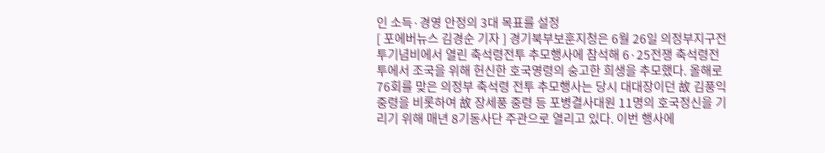인 소득·경영 안정의 3대 목표를 설정
[ 포에버뉴스 김경순 기자 ] 경기북부보훈지청은 6월 26일 의정부지구전투기념비에서 열린 축석령전투 추모행사에 참석해 6·25전쟁 축석령전투에서 조국을 위해 헌신한 호국영령의 숭고한 희생을 추모했다. 올해로 76회를 맞은 의정부 축석령 전투 추모행사는 당시 대대장이던 故 김풍익 중령을 비롯하여 故 장세풍 중령 등 포병결사대원 11명의 호국정신을 기리기 위해 매년 8기동사단 주관으로 열리고 있다. 이번 행사에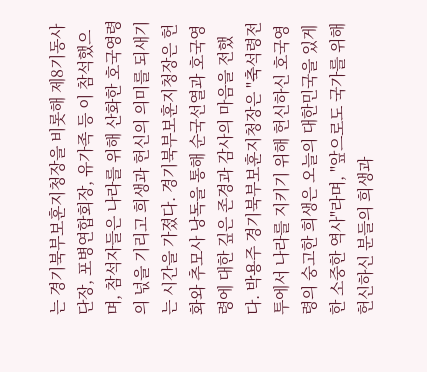는 경기북부보훈지청장을 비롯해 제8기동사단장, 포병연합회장, 유가족 등 이 참석했으며, 참석자들은 나라를 위해 산화한 호국영령의 넋을 기리고 희생과 헌신의 의미를 되새기는 시간을 가졌다. 경기북부보훈지청장은 헌화와 추모사 낭독을 통해 순국선열과 호국영령에 대한 깊은 존경과 감사의 마음을 전했다. 박용주 경기북부보훈지청장은 "축석령전투에서 나라를 지키기 위해 헌신하신 호국영령의 숭고한 희생은 오늘의 대한민국을 있게 한 소중한 역사"라며, "앞으로도 국가를 위해 헌신하신 분들의 희생과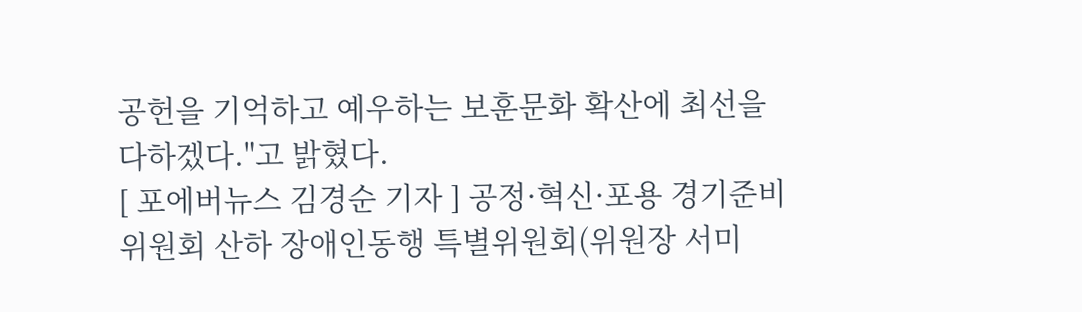공헌을 기억하고 예우하는 보훈문화 확산에 최선을 다하겠다."고 밝혔다.
[ 포에버뉴스 김경순 기자 ] 공정·혁신·포용 경기준비위원회 산하 장애인동행 특별위원회(위원장 서미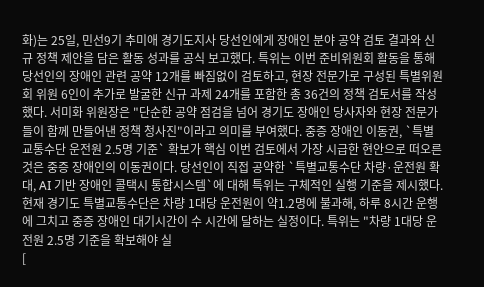화)는 25일, 민선9기 추미애 경기도지사 당선인에게 장애인 분야 공약 검토 결과와 신규 정책 제안을 담은 활동 성과를 공식 보고했다. 특위는 이번 준비위원회 활동을 통해 당선인의 장애인 관련 공약 12개를 빠짐없이 검토하고, 현장 전문가로 구성된 특별위원회 위원 6인이 추가로 발굴한 신규 과제 24개를 포함한 총 36건의 정책 검토서를 작성했다. 서미화 위원장은 "단순한 공약 점검을 넘어 경기도 장애인 당사자와 현장 전문가들이 함께 만들어낸 정책 청사진"이라고 의미를 부여했다. 중증 장애인 이동권, `특별교통수단 운전원 2.5명 기준` 확보가 핵심 이번 검토에서 가장 시급한 현안으로 떠오른 것은 중증 장애인의 이동권이다. 당선인이 직접 공약한 `특별교통수단 차량·운전원 확대, AI 기반 장애인 콜택시 통합시스템`에 대해 특위는 구체적인 실행 기준을 제시했다. 현재 경기도 특별교통수단은 차량 1대당 운전원이 약1.2명에 불과해, 하루 8시간 운행에 그치고 중증 장애인 대기시간이 수 시간에 달하는 실정이다. 특위는 "차량 1대당 운전원 2.5명 기준을 확보해야 실
[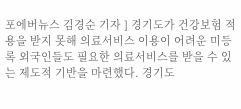포에버뉴스 김경순 기자 ] 경기도가 건강보험 적용을 받지 못해 의료서비스 이용이 어려운 미등록 외국인들도 필요한 의료서비스를 받을 수 있는 제도적 기반을 마련했다. 경기도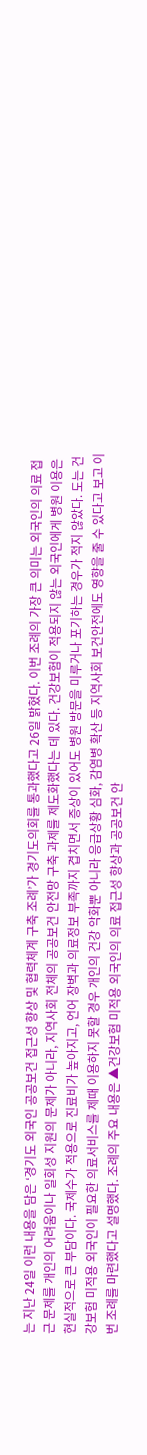는 지난 24일 이런 내용을 담은 ‘경기도 외국인 공공보건 접근성 향상 및 협력체계 구축 조례’가 경기도의회를 통과했다고 26일 밝혔다. 이번 조례의 가장 큰 의미는 외국인의 의료 접근 문제를 개인의 어려움이나 일회성 지원의 문제가 아니라, 지역사회 전체의 공공보건 안전망 구축 과제를 제도화했다는 데 있다. 건강보험이 적용되지 않는 외국인에게 병원 이용은 현실적으로 큰 부담이다. 국제수가 적용으로 진료비가 높아지고, 언어 장벽과 의료정보 부족까지 겹치면서 증상이 있어도 병원 방문을 미루거나 포기하는 경우가 적지 않았다. 도는 건강보험 미적용 외국인이 필요한 의료서비스를 제때 이용하지 못할 경우 개인의 건강 악화뿐 아니라 응급상황 심화, 감염병 확산 등 지역사회 보건안전에도 영향을 줄 수 있다고 보고 이번 조례를 마련했다고 설명했다. 조례의 주요 내용은 ▲건강보험 미적용 외국인의 의료 접근성 향상과 공공보건 안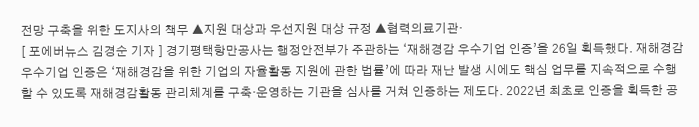전망 구축을 위한 도지사의 책무 ▲지원 대상과 우선지원 대상 규정 ▲협력의료기관·
[ 포에버뉴스 김경순 기자 ] 경기평택항만공사는 행정안전부가 주관하는 ‘재해경감 우수기업 인증’을 26일 획득했다. 재해경감 우수기업 인증은 ‘재해경감을 위한 기업의 자율활동 지원에 관한 법률’에 따라 재난 발생 시에도 핵심 업무를 지속적으로 수행할 수 있도록 재해경감활동 관리체계를 구축·운영하는 기관을 심사를 거쳐 인증하는 제도다. 2022년 최초로 인증을 획득한 공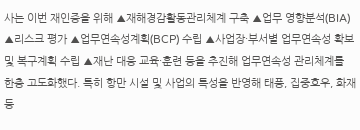사는 이번 재인증을 위해 ▲재해경감활동관리체계 구축 ▲업무 영향분석(BIA) ▲리스크 평가 ▲업무연속성계획(BCP) 수립 ▲사업장·부서별 업무연속성 확보 및 복구계획 수립 ▲재난 대응 교육·훈련 등을 추진해 업무연속성 관리체계를 한층 고도화했다. 특히 항만 시설 및 사업의 특성을 반영해 태풍, 집중호우, 화재 등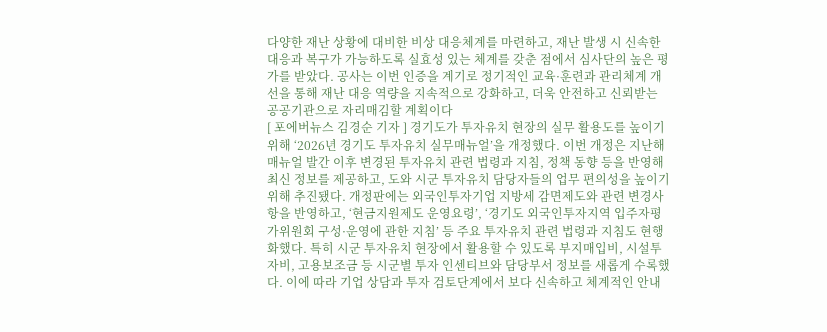다양한 재난 상황에 대비한 비상 대응체계를 마련하고, 재난 발생 시 신속한 대응과 복구가 가능하도록 실효성 있는 체계를 갖춘 점에서 심사단의 높은 평가를 받았다. 공사는 이번 인증을 계기로 정기적인 교육·훈련과 관리체계 개선을 통해 재난 대응 역량을 지속적으로 강화하고, 더욱 안전하고 신뢰받는 공공기관으로 자리매김할 계획이다
[ 포에버뉴스 김경순 기자 ] 경기도가 투자유치 현장의 실무 활용도를 높이기 위해 ‘2026년 경기도 투자유치 실무매뉴얼’을 개정했다. 이번 개정은 지난해 매뉴얼 발간 이후 변경된 투자유치 관련 법령과 지침, 정책 동향 등을 반영해 최신 정보를 제공하고, 도와 시군 투자유치 담당자들의 업무 편의성을 높이기 위해 추진됐다. 개정판에는 외국인투자기업 지방세 감면제도와 관련 변경사항을 반영하고, ‘현금지원제도 운영요령’, ‘경기도 외국인투자지역 입주자평가위원회 구성·운영에 관한 지침’ 등 주요 투자유치 관련 법령과 지침도 현행화했다. 특히 시군 투자유치 현장에서 활용할 수 있도록 부지매입비, 시설투자비, 고용보조금 등 시군별 투자 인센티브와 담당부서 정보를 새롭게 수록했다. 이에 따라 기업 상담과 투자 검토단계에서 보다 신속하고 체계적인 안내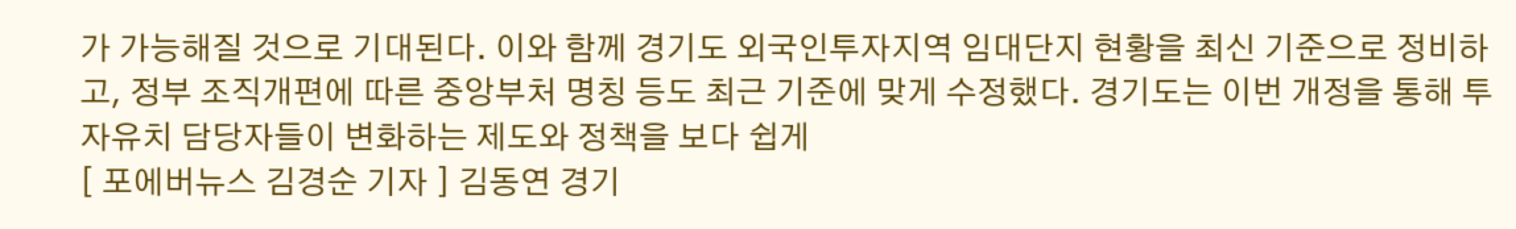가 가능해질 것으로 기대된다. 이와 함께 경기도 외국인투자지역 임대단지 현황을 최신 기준으로 정비하고, 정부 조직개편에 따른 중앙부처 명칭 등도 최근 기준에 맞게 수정했다. 경기도는 이번 개정을 통해 투자유치 담당자들이 변화하는 제도와 정책을 보다 쉽게
[ 포에버뉴스 김경순 기자 ] 김동연 경기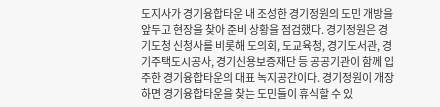도지사가 경기융합타운 내 조성한 경기정원의 도민 개방을 앞두고 현장을 찾아 준비 상황을 점검했다. 경기정원은 경기도청 신청사를 비롯해 도의회, 도교육청, 경기도서관, 경기주택도시공사, 경기신용보증재단 등 공공기관이 함께 입주한 경기융합타운의 대표 녹지공간이다. 경기정원이 개장하면 경기융합타운을 찾는 도민들이 휴식할 수 있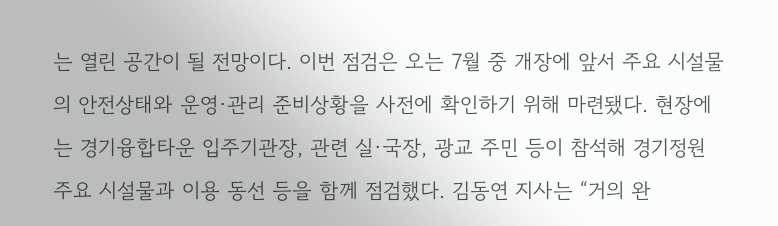는 열린 공간이 될 전망이다. 이번 점검은 오는 7월 중 개장에 앞서 주요 시설물의 안전상태와 운영·관리 준비상황을 사전에 확인하기 위해 마련됐다. 현장에는 경기융합타운 입주기관장, 관련 실·국장, 광교 주민 등이 참석해 경기정원 주요 시설물과 이용 동선 등을 함께 점검했다. 김동연 지사는 “거의 완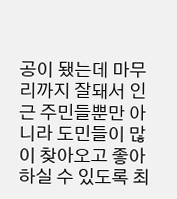공이 됐는데 마무리까지 잘돼서 인근 주민들뿐만 아니라 도민들이 많이 찾아오고 좋아하실 수 있도록 최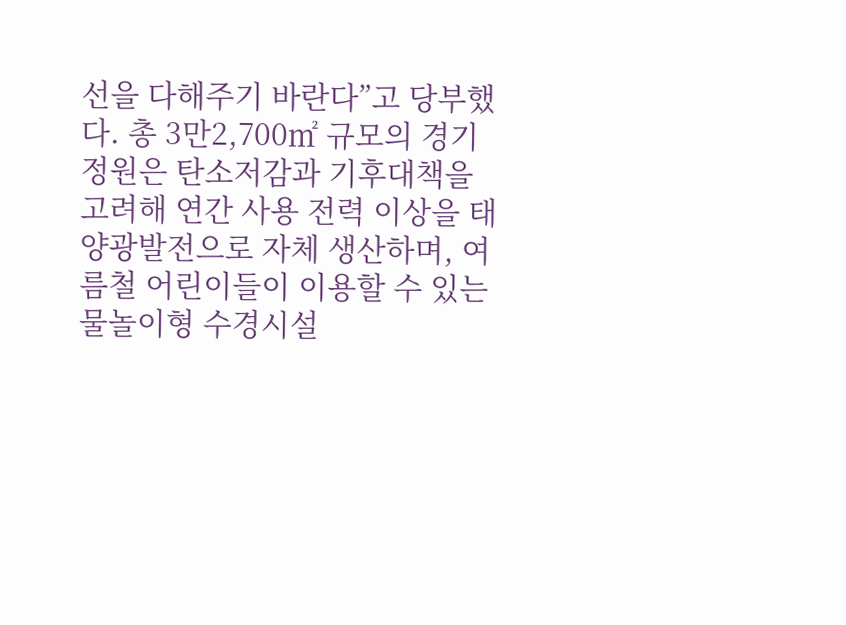선을 다해주기 바란다”고 당부했다. 총 3만2,700㎡ 규모의 경기정원은 탄소저감과 기후대책을 고려해 연간 사용 전력 이상을 태양광발전으로 자체 생산하며, 여름철 어린이들이 이용할 수 있는 물놀이형 수경시설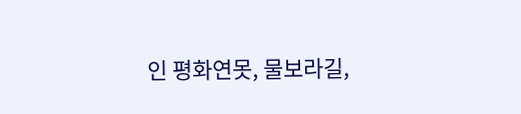인 평화연못, 물보라길,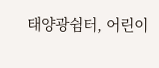태양광쉼터, 어린이